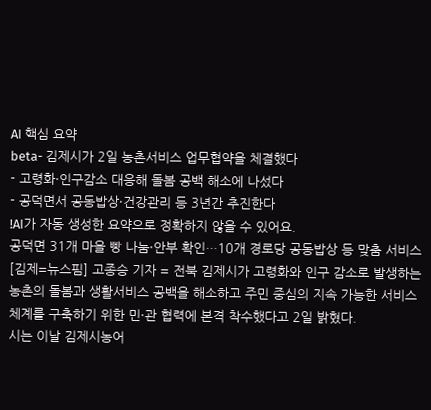AI 핵심 요약
beta- 김제시가 2일 농촌서비스 업무협약을 체결했다
- 고령화·인구감소 대응해 돌봄 공백 해소에 나섰다
- 공덕면서 공동밥상·건강관리 등 3년간 추진한다
!AI가 자동 생성한 요약으로 정확하지 않을 수 있어요.
공덕면 31개 마을 빵 나눔·안부 확인…10개 경로당 공동밥상 등 맞춤 서비스
[김제=뉴스핌] 고종승 기자 = 전북 김제시가 고령화와 인구 감소로 발생하는 농촌의 돌봄과 생활서비스 공백을 해소하고 주민 중심의 지속 가능한 서비스 체계를 구축하기 위한 민·관 협력에 본격 착수했다고 2일 밝혔다.
시는 이날 김제시농어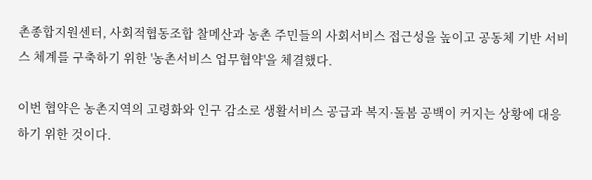촌종합지원센터, 사회적협동조합 찰메산과 농촌 주민들의 사회서비스 접근성을 높이고 공동체 기반 서비스 체계를 구축하기 위한 '농촌서비스 업무협약'을 체결했다.

이번 협약은 농촌지역의 고령화와 인구 감소로 생활서비스 공급과 복지·돌봄 공백이 커지는 상황에 대응하기 위한 것이다.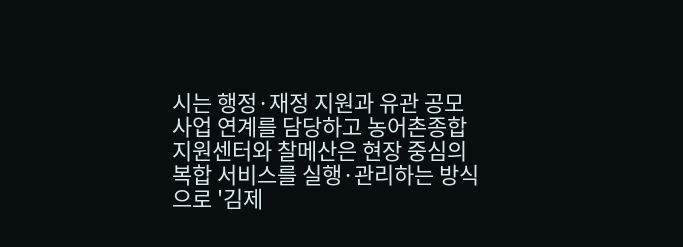시는 행정·재정 지원과 유관 공모사업 연계를 담당하고 농어촌종합지원센터와 찰메산은 현장 중심의 복합 서비스를 실행·관리하는 방식으로 '김제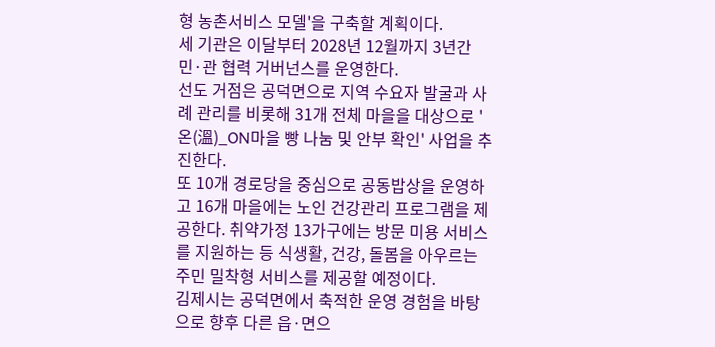형 농촌서비스 모델'을 구축할 계획이다.
세 기관은 이달부터 2028년 12월까지 3년간 민·관 협력 거버넌스를 운영한다.
선도 거점은 공덕면으로 지역 수요자 발굴과 사례 관리를 비롯해 31개 전체 마을을 대상으로 '온(溫)_ON마을 빵 나눔 및 안부 확인' 사업을 추진한다.
또 10개 경로당을 중심으로 공동밥상을 운영하고 16개 마을에는 노인 건강관리 프로그램을 제공한다. 취약가정 13가구에는 방문 미용 서비스를 지원하는 등 식생활, 건강, 돌봄을 아우르는 주민 밀착형 서비스를 제공할 예정이다.
김제시는 공덕면에서 축적한 운영 경험을 바탕으로 향후 다른 읍·면으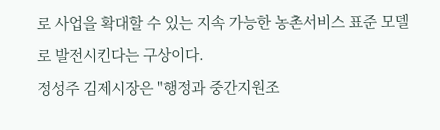로 사업을 확대할 수 있는 지속 가능한 농촌서비스 표준 모델로 발전시킨다는 구상이다.
정성주 김제시장은 "행정과 중간지원조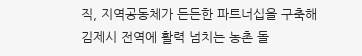직, 지역공동체가 든든한 파트너십을 구축해 김제시 전역에 활력 넘치는 농촌 돌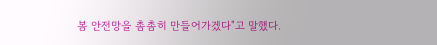봄 안전망을 촘촘히 만들어가겠다"고 말했다.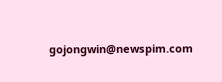gojongwin@newspim.com